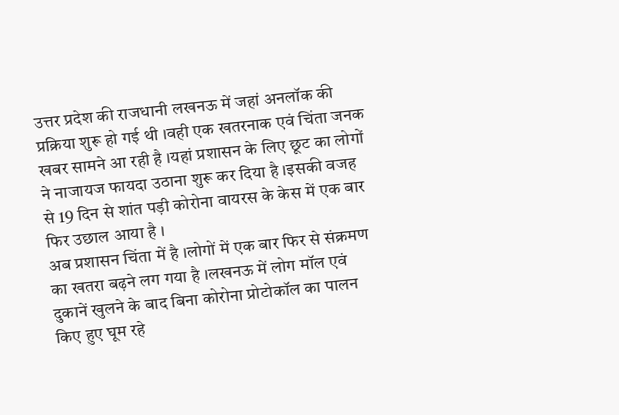उत्तर प्रदेश की राजधानी लखनऊ में जहां अनलॉक की प्रक्रिया शुरू हो गई थी ।वही एक खतरनाक एवं चिंता जनक खबर सामने आ रही है ।यहां प्रशासन के लिए छूट का लोगों ने नाजायज फायदा उठाना शुरू कर दिया है ।इसकी वजह से 19 दिन से शांत पड़ी कोरोना वायरस के केस में एक बार फिर उछाल आया है ।
अब प्रशासन चिंता में है ।लोगों में एक बार फिर से संक्रमण का खतरा बढ़ने लग गया है ।लखनऊ में लोग मॉल एवं दुकानें खुलने के बाद बिना कोरोना प्रोटोकॉल का पालन किए हुए घूम रहे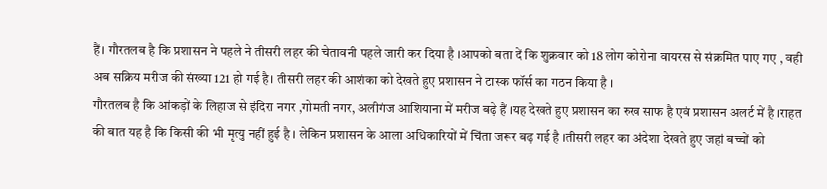हैं। गौरतलब है कि प्रशासन ने पहले ने तीसरी लहर की चेतावनी पहले जारी कर दिया है ।आपको बता दें कि शुक्रवार को 18 लोग कोरोना वायरस से संक्रमित पाए गए , वही अब सक्रिय मरीज की संख्या 121 हो गई है। तीसरी लहर की आशंका को देखते हुए प्रशासन ने टास्क फॉर्स का गठन किया है ।
गौरतलब है कि आंकड़ों के लिहाज से इंदिरा नगर ,गोमती नगर, अलीगंज आशियाना में मरीज बढ़े हैं ।यह देखते हुए प्रशासन का रुख साफ है एवं प्रशासन अलर्ट में है ।राहत की बात यह है कि किसी की भी मृत्यु नहीं हुई है । लेकिन प्रशासन के आला अधिकारियों में चिंता जरूर बढ़ गई है ।तीसरी लहर का अंदेशा देखते हुए जहां बच्चों को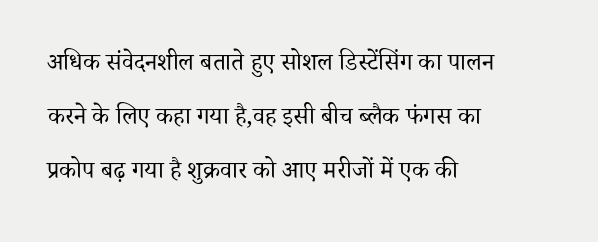अधिक संवेदनशील बताते हुए सोशल डिस्टेंसिंग का पालन करने के लिए कहा गया है,वह इसी बीच ब्लैक फंगस का प्रकोप बढ़ गया है शुक्रवार को आए मरीजों में एक की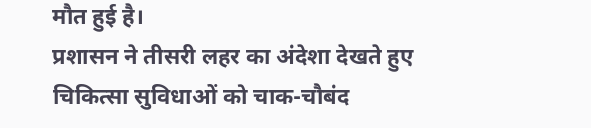मौत हुई है।
प्रशासन ने तीसरी लहर का अंदेशा देखते हुए चिकित्सा सुविधाओं को चाक-चौबंद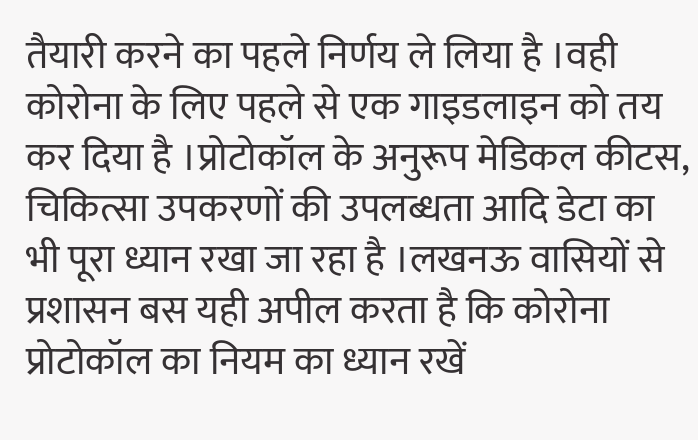तैयारी करने का पहले निर्णय ले लिया है ।वही कोरोना के लिए पहले से एक गाइडलाइन को तय कर दिया है ।प्रोटोकॉल के अनुरूप मेडिकल कीटस, चिकित्सा उपकरणों की उपलब्धता आदि डेटा का भी पूरा ध्यान रखा जा रहा है ।लखनऊ वासियों से प्रशासन बस यही अपील करता है कि कोरोना प्रोटोकॉल का नियम का ध्यान रखें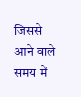जिससे आने वाले समय में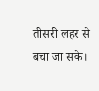तीसरी लहर से बचा जा सके।